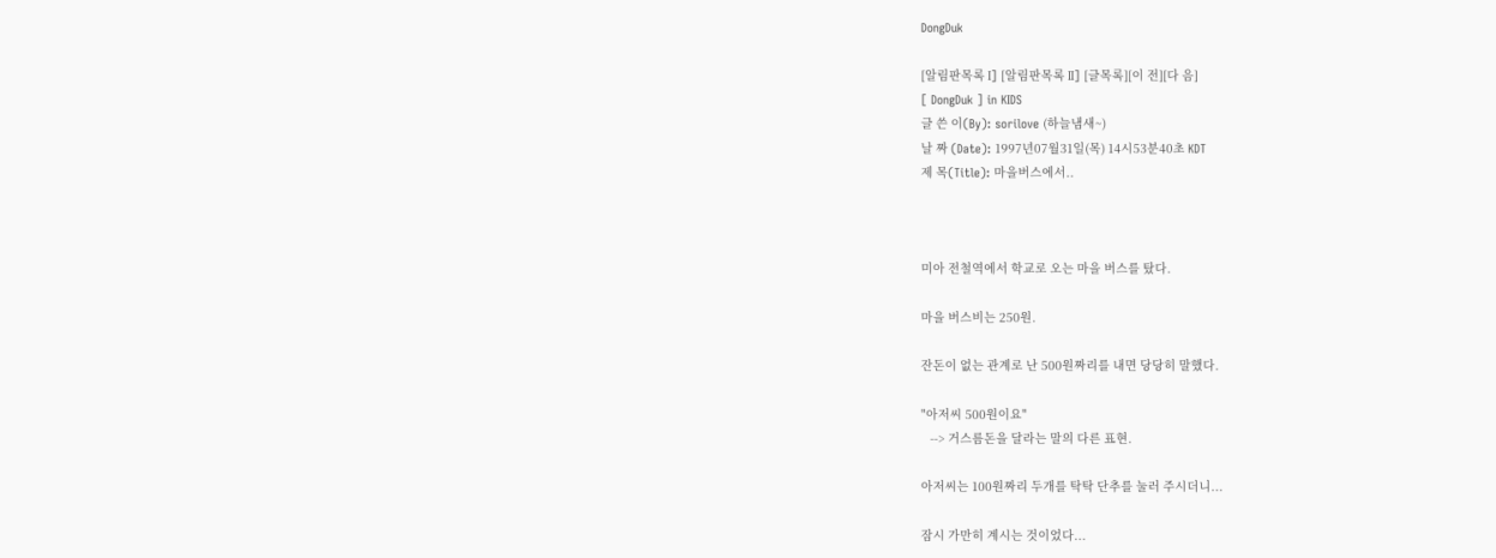DongDuk

[알림판목록 I] [알림판목록 II] [글목록][이 전][다 음]
[ DongDuk ] in KIDS
글 쓴 이(By): sorilove (하늘냄새~)
날 짜 (Date): 1997년07월31일(목) 14시53분40초 KDT
제 목(Title): 마을버스에서..



미아 전철역에서 학교로 오는 마을 버스를 탔다.

마을 버스비는 250원.

잔돈이 없는 관계로 난 500원짜리를 내면 당당히 말했다.

"아저씨 500원이요"
   --> 거스름돈을 달라는 말의 다른 표현.

아저씨는 100원짜리 두개를 탁탁 단추를 눌러 주시더니...

잠시 가만히 계시는 것이었다...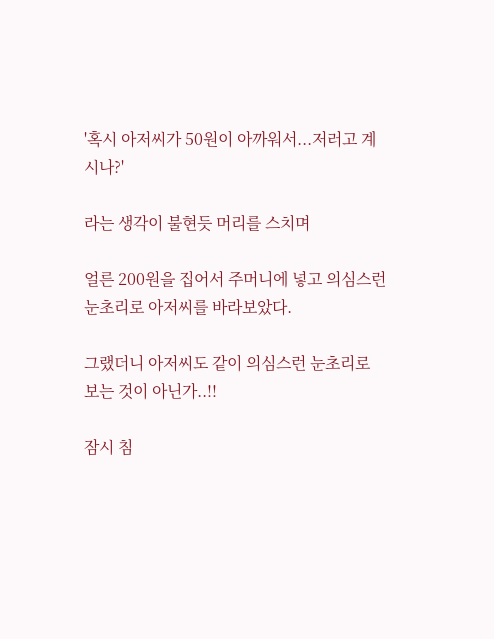'혹시 아저씨가 50원이 아까워서...저러고 계시나?'

라는 생각이 불현듯 머리를 스치며

얼른 200원을 집어서 주머니에 넣고 의심스런 눈초리로 아저씨를 바라보았다.

그랬더니 아저씨도 같이 의심스런 눈초리로 보는 것이 아닌가..!!

잠시 침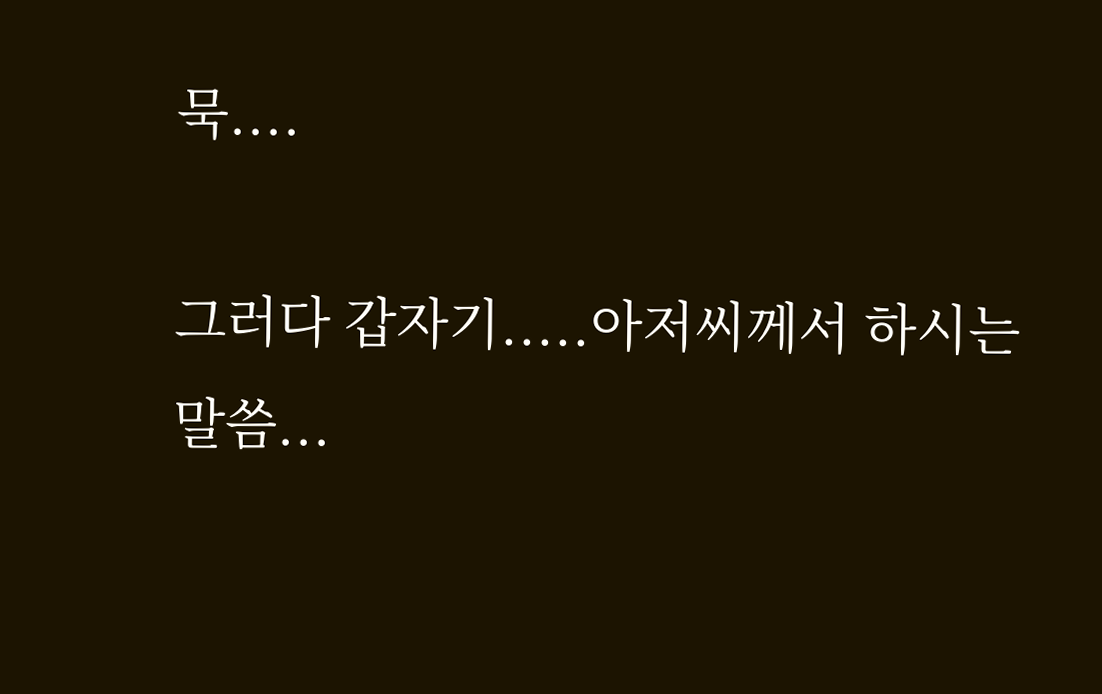묵....

그러다 갑자기.....아저씨께서 하시는 말씀...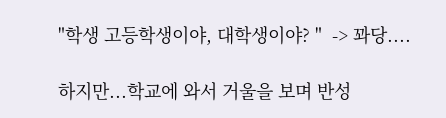"학생 고등학생이야, 대학생이야? "  -> 꽈당....

하지만...학교에 와서 거울을 보며 반성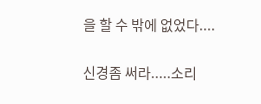을 할 수 밖에 없었다....

신경좀 써라.....소리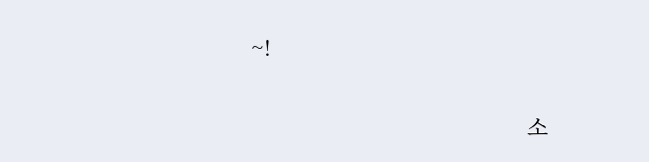~!


                                              소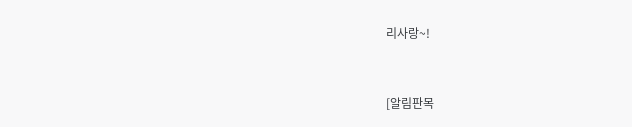리사랑~!


[알림판목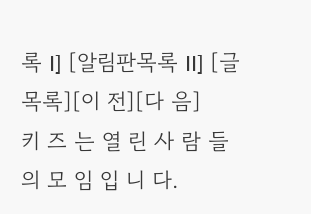록 I] [알림판목록 II] [글 목록][이 전][다 음]
키 즈 는 열 린 사 람 들 의 모 임 입 니 다.